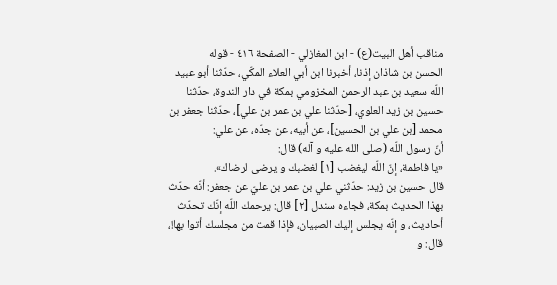مناقب أهل البيت(ع) - ابن المغازلي - الصفحة ٤١٦ - قوله
الحسن بن شاذان إذنا، أخبرنا ابن أبي العلاء المكّي، حدّثنا أبو عبيد اللّه سعيد بن عبد الرحمن المخزومي بمكة في دار الندوة، حدّثنا حسين بن زيد العلوي، [حدّثنا علي بن عمر بن علي]، حدّثنا جعفر بن محمد [بن علي بن الحسين]، عن أبيه، عن جدّه، عن علي:
أنّ رسول اللّه (صلى الله عليه و آله) قال:
«يا فاطمة، إنّ اللّه ليغضب [١] لغضبك و يرضى لرضاك».
قال حسين بن زيد: حدّثني علي بن عمر بن عليّ عن جعفر: أنّه حدّث بهذا الحديث بمكة، فجاءه سندل [٢] قال: يرحمك اللّه إنّك تحدّث أحاديث، و إنّه يجلس إليك الصبيان، فإذا قمت من مجلسك أتوا بها!، قال: و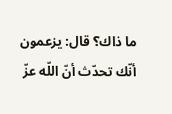ما ذاك؟ قال: يزعمون أنّك تحدّث أنّ اللّه عزّ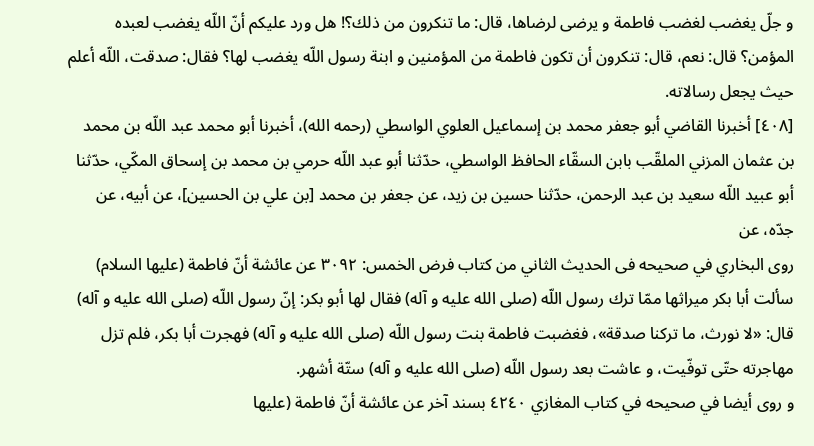و جلّ يغضب لغضب فاطمة و يرضى لرضاها، قال: ما تنكرون من ذلك؟! هل ورد عليكم أنّ اللّه يغضب لعبده المؤمن؟ قال: نعم، قال: تنكرون أن تكون فاطمة من المؤمنين و ابنة رسول اللّه يغضب لها؟ فقال: صدقت، اللّه أعلم حيث يجعل رسالاته.
[٤٠٨] أخبرنا القاضي أبو جعفر محمد بن إسماعيل العلوي الواسطي (رحمه الله)، أخبرنا أبو محمد عبد اللّه بن محمد بن عثمان المزني الملقّب بابن السقّاء الحافظ الواسطي، حدّثنا أبو عبد اللّه حرمي بن محمد بن إسحاق المكّي، حدّثنا أبو عبيد اللّه سعيد بن عبد الرحمن، حدّثنا حسين بن زيد، عن جعفر بن محمد [بن علي بن الحسين]، عن أبيه، عن جدّه، عن
روى البخاري في صحيحه فى الحديث الثاني من كتاب فرض الخمس: ٣٠٩٢ عن عائشة أنّ فاطمة (عليها السلام) سألت أبا بكر ميراثها ممّا ترك رسول اللّه (صلى الله عليه و آله) فقال لها أبو بكر: إنّ رسول اللّه (صلى الله عليه و آله) قال: «لا نورث، ما تركنا صدقة»، فغضبت فاطمة بنت رسول اللّه (صلى الله عليه و آله) فهجرت أبا بكر، فلم تزل مهاجرته حتّى توفّيت، و عاشت بعد رسول اللّه (صلى الله عليه و آله) ستّة أشهر.
و روى أيضا في صحيحه في كتاب المغازي ٤٢٤٠ بسند آخر عن عائشة أنّ فاطمة (عليها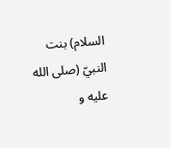السلام) بنت النبيّ (صلى الله عليه و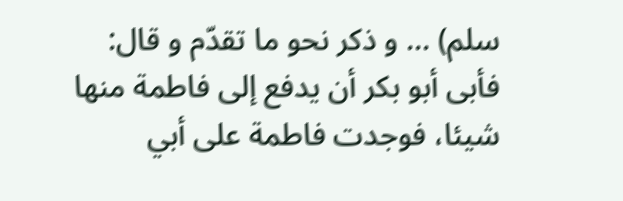سلم) ... و ذكر نحو ما تقدّم و قال: فأبى أبو بكر أن يدفع إلى فاطمة منها شيئا، فوجدت فاطمة على أبي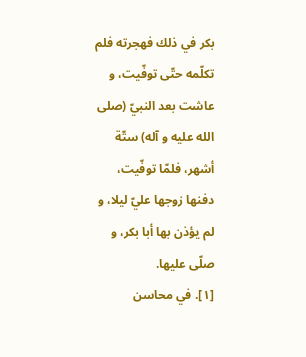بكر في ذلك فهجرته فلم تكلّمه حتّى توفّيت، و عاشت بعد النبيّ (صلى الله عليه و آله) ستّة أشهر، فلمّا توفّيت، دفنها زوجها عليّ ليلا، و لم يؤذن بها أبا بكر، و صلّى عليها.
[١]. في محاسن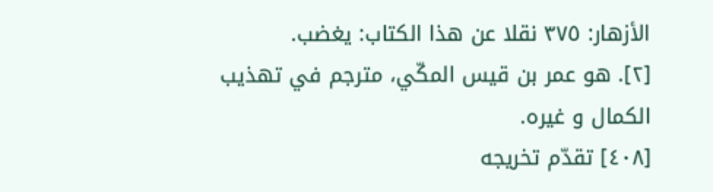الأزهار: ٣٧٥ نقلا عن هذا الكتاب: يغضب.
[٢]. هو عمر بن قيس المكّي، مترجم في تهذيب الكمال و غيره.
[٤٠٨] تقدّم تخريجه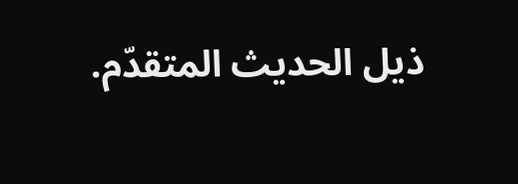ذيل الحديث المتقدّم.